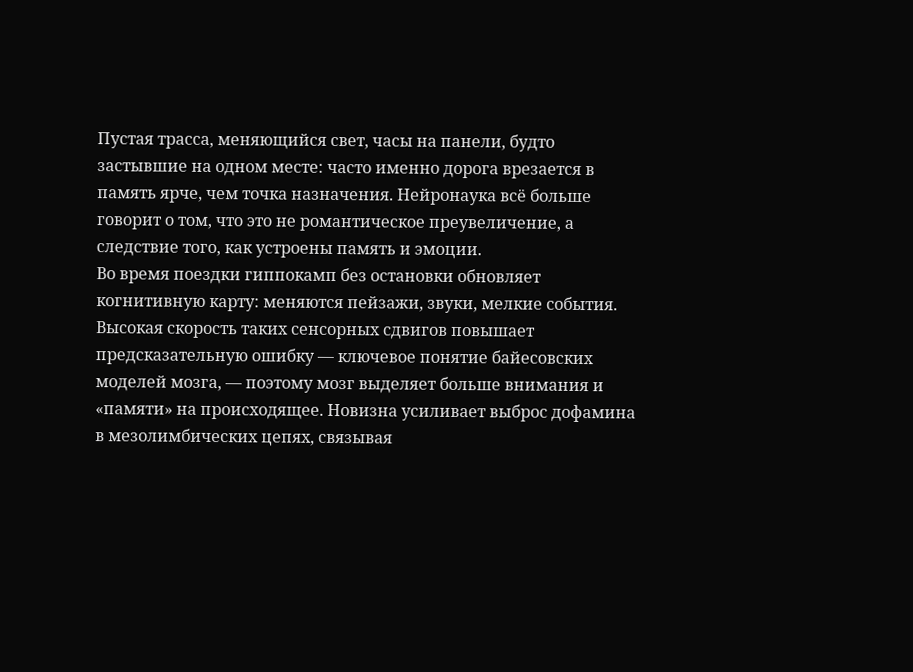Пустая трасса, меняющийся свет, часы на панели, будто застывшие на одном месте: часто именно дорога врезается в память ярче, чем точка назначения. Нейронаука всё больше говорит о том, что это не романтическое преувеличение, а следствие того, как устроены память и эмоции.
Во время поездки гиппокамп без остановки обновляет когнитивную карту: меняются пейзажи, звуки, мелкие события. Высокая скорость таких сенсорных сдвигов повышает предсказательную ошибку — ключевое понятие байесовских моделей мозга, — поэтому мозг выделяет больше внимания и «памяти» на происходящее. Новизна усиливает выброс дофамина в мезолимбических цепях, связывая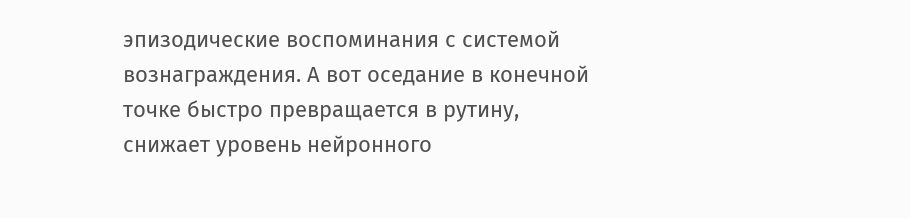эпизодические воспоминания с системой вознаграждения. А вот оседание в конечной точке быстро превращается в рутину, снижает уровень нейронного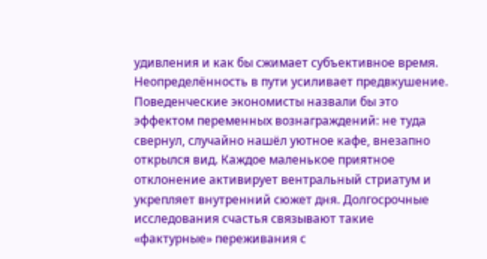удивления и как бы сжимает субъективное время.
Неопределённость в пути усиливает предвкушение. Поведенческие экономисты назвали бы это эффектом переменных вознаграждений: не туда свернул, случайно нашёл уютное кафе, внезапно открылся вид. Каждое маленькое приятное отклонение активирует вентральный стриатум и укрепляет внутренний сюжет дня. Долгосрочные исследования счастья связывают такие «фактурные» переживания с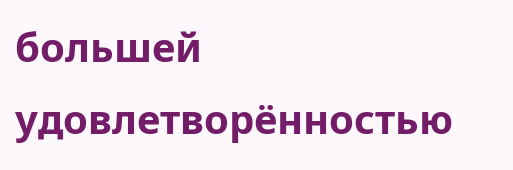большей удовлетворённостью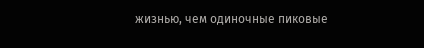жизнью, чем одиночные пиковые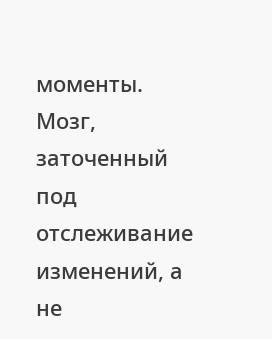моменты. Мозг, заточенный под отслеживание изменений, а не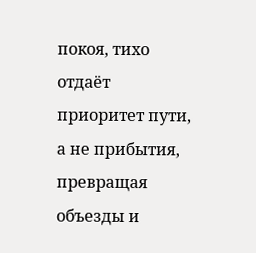покоя, тихо отдаёт приоритет пути, а не прибытия, превращая объезды и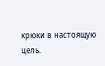крюки в настоящую цель.